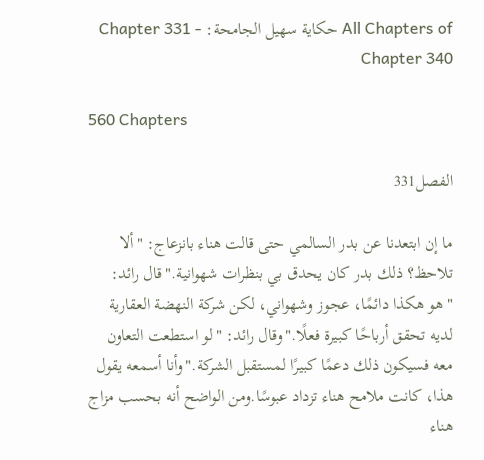All Chapters of حكاية سهيل الجامحة: Chapter 331 - Chapter 340

560 Chapters

الفصل331

ما إن ابتعدنا عن بدر السالمي حتى قالت هناء بانزعاج: "ألا تلاحظ؟ ذلك بدر كان يحدق بي بنظرات شهوانية."قال رائد: "هو هكذا دائمًا، عجوز وشهواني، لكن شركة النهضة العقارية لديه تحقق أرباحًا كبيرة فعلًا."وقال رائد: "لو استطعت التعاون معه فسيكون ذلك دعمًا كبيرًا لمستقبل الشركة."وأنا أسمعه يقول هذا، كانت ملامح هناء تزداد عبوسًا.ومن الواضح أنه بحسب مزاج هناء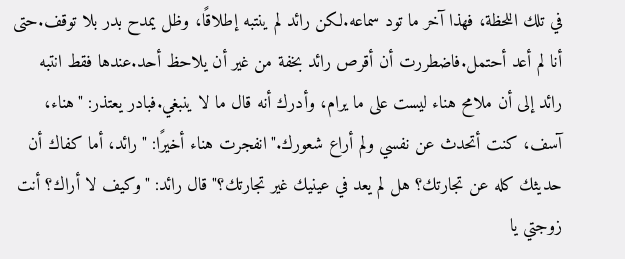في تلك اللحظة، فهذا آخر ما تود سماعه.لكن رائد لم ينتبه إطلاقًا، وظل يمدح بدر بلا توقف.حتى أنا لم أعد أحتمل.فاضطررت أن أقرص رائد بخفة من غير أن يلاحظ أحد.عندها فقط انتبه رائد إلى أن ملامح هناء ليست على ما يرام، وأدرك أنه قال ما لا ينبغي.فبادر يعتذر: "هناء، آسف، كنت أتحدث عن نفسي ولم أراع شعورك."انفجرت هناء أخيرًا: "رائد، أما كفاك أن حديثك كله عن تجارتك؟ هل لم يعد في عينيك غير تجارتك؟"قال رائد: "وكيف لا أراك؟ أنت زوجتي يا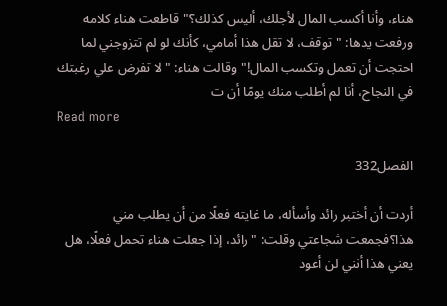هناء، وأنا أكسب المال لأجلك، أليس كذلك؟"قاطعت هناء كلامه ورفعت يدها: "توقف، لا تقل هذا أمامي، كأنك لو لم تتزوجني لما احتجت أن تعمل وتكسب المال!"وقالت هناء: "لا تفرض علي رغبتك في النجاح، أنا لم أطلب منك يومًا أن ت
Read more

الفصل332

أردت أن أختبر رائد وأسأله، ما غايته فعلًا من أن يطلب مني هذا؟فجمعت شجاعتي وقلت: "رائد، إذا جعلت هناء تحمل فعلًا، هل يعني هذا أنني لن أعود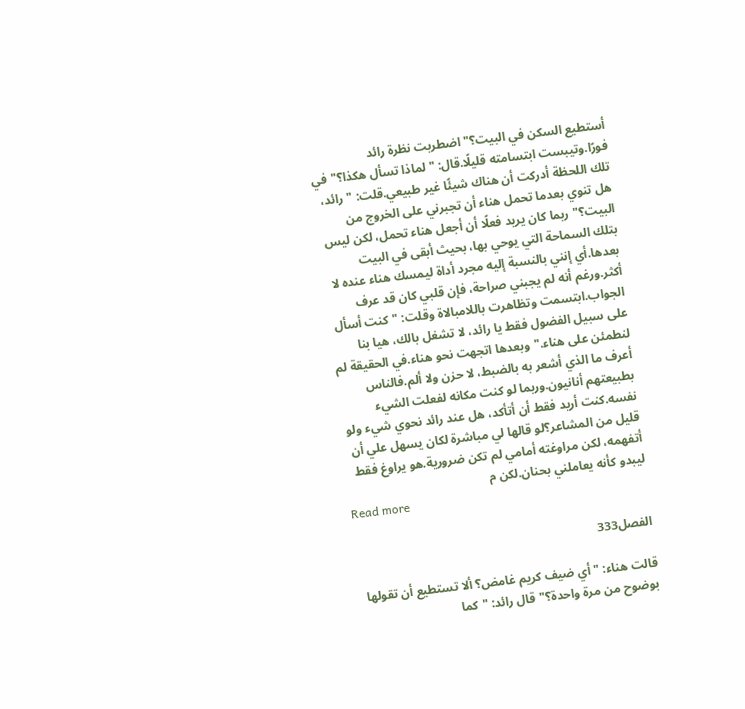أستطيع السكن في البيت؟"اضطربت نظرة رائد فورًا.وتيبست ابتسامته قليلًا.قال: "لماذا تسأل هكذا؟"في تلك اللحظة أدركت أن هناك شيئًا غير طبيعي.قلت: "رائد، هل تنوي بعدما تحمل هناء أن تجبرني على الخروج من البيت؟"ربما كان يريد فعلًا أن أجعل هناء تحمل، لكن ليس بتلك السماحة التي يوحي بها، بحيث أبقى في البيت بعدها.أي إنني بالنسبة إليه مجرد أداة ليمسك هناء عنده لا أكثر.ورغم أنه لم يجبني صراحة، فإن قلبي كان قد عرف الجواب.ابتسمت وتظاهرت باللامبالاة وقلت: "كنت أسأل على سبيل الفضول فقط يا رائد، لا تشغل بالك، هيا بنا لنطمئن على هناء."وبعدها اتجهت نحو هناء.في الحقيقة لم أعرف ما الذي أشعر به بالضبط، لا حزن ولا ألم.فالناس بطبيعتهم أنانيون.وربما لو كنت مكانه لفعلت الشيء نفسه.كنت أريد فقط أن أتأكد، هل عند رائد نحوي شيء ولو قليل من المشاعر؟لو قالها لي مباشرة لكان يسهل علي أن أتفهمه، لكن مراوغته أمامي لم تكن ضرورية.هو يراوغ فقط ليبدو كأنه يعاملني بحنان.لكن م
Read more

الفصل333

قالت هناء: "أي ضيف كريم غامض؟ ألا تستطيع أن تقولها بوضوح من مرة واحدة؟"قال رائد: "كما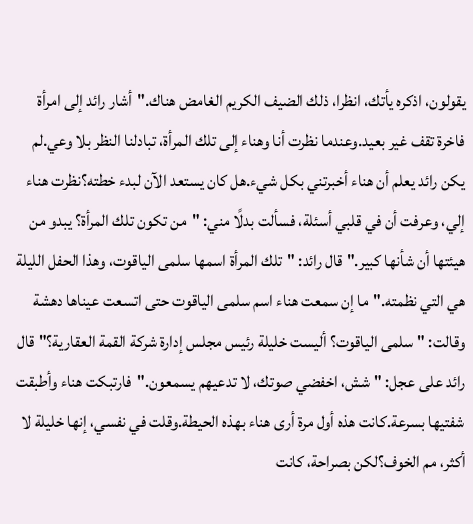يقولون، اذكره يأتك، انظرا، ذلك الضيف الكريم الغامض هناك."أشار رائد إلى امرأة فاخرة تقف غير بعيد.وعندما نظرت أنا وهناء إلى تلك المرأة، تبادلنا النظر بلا وعي.لم يكن رائد يعلم أن هناء أخبرتني بكل شيء.هل كان يستعد الآن لبدء خطته؟نظرت هناء إلي، وعرفت أن في قلبي أسئلة، فسألت بدلًا مني: "من تكون تلك المرأة؟ يبدو من هيئتها أن شأنها كبير."قال رائد: "تلك المرأة اسمها سلمى الياقوت، وهذا الحفل الليلة هي التي نظمته."ما إن سمعت هناء اسم سلمى الياقوت حتى اتسعت عيناها دهشة وقالت: "سلمى الياقوت؟ أليست خليلة رئيس مجلس إدارة شركة القمة العقارية؟"قال رائد على عجل: " شش، اخفضي صوتك، لا تدعيهم يسمعون."فارتبكت هناء وأطبقت شفتيها بسرعة.كانت هذه أول مرة أرى هناء بهذه الحيطة.وقلت في نفسي، إنها خليلة لا أكثر، مم الخوف؟لكن بصراحة، كانت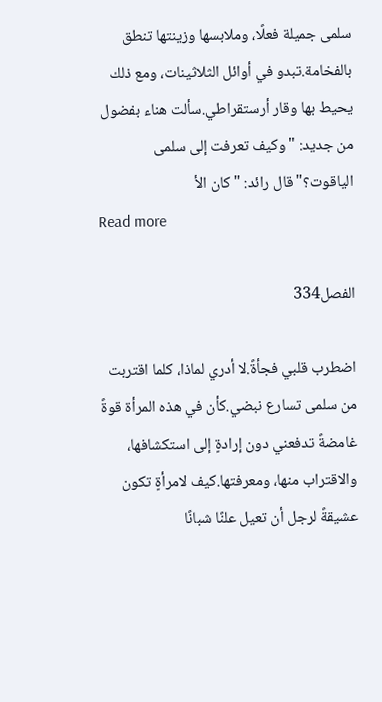سلمى جميلة فعلًا، وملابسها وزينتها تنطق بالفخامة.تبدو في أوائل الثلاثينات، ومع ذلك يحيط بها وقار أرستقراطي.سألت هناء بفضول من جديد: "وكيف تعرفت إلى سلمى الياقوت؟"قال رائد: "كان الأ
Read more

الفصل334

اضطرب قلبي فجأةً.لا أدري لماذا، كلما اقتربت من سلمى تسارع نبضي.كأن في هذه المرأة قوةً غامضةً تدفعني دون إرادةٍ إلى استكشافها، والاقتراب منها، ومعرفتها.كيف لامرأةٍ تكون عشيقةً لرجل أن تعيل علنًا شبانًا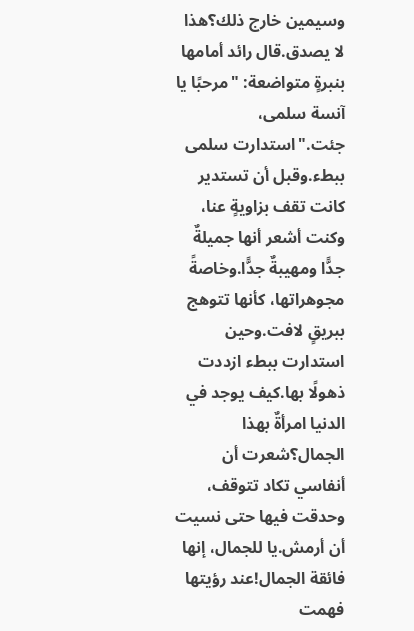وسيمين خارج ذلك؟هذا لا يصدق.قال رائد أمامها بنبرةٍ متواضعة: "مرحبًا يا آنسة سلمى، جئت."استدارت سلمى ببطء.وقبل أن تستدير كانت تقف بزاويةٍ عنا، وكنت أشعر أنها جميلةٌ جدًّا ومهيبةٌ جدًّا.وخاصةً مجوهراتها، كأنها تتوهج ببريقٍ لافت.وحين استدارت ببطء ازددت ذهولًا بها.كيف يوجد في الدنيا امرأةٌ بهذا الجمال؟شعرت أن أنفاسي تكاد تتوقف، وحدقت فيها حتى نسيت أن أرمش.يا للجمال، إنها فائقة الجمال!عند رؤيتها فهمت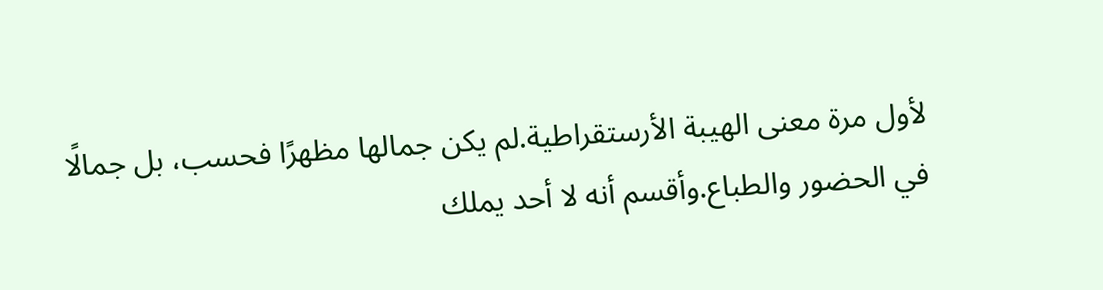لأول مرة معنى الهيبة الأرستقراطية.لم يكن جمالها مظهرًا فحسب، بل جمالًا في الحضور والطباع.وأقسم أنه لا أحد يملك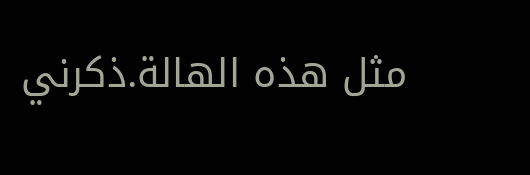مثل هذه الهالة.ذكرني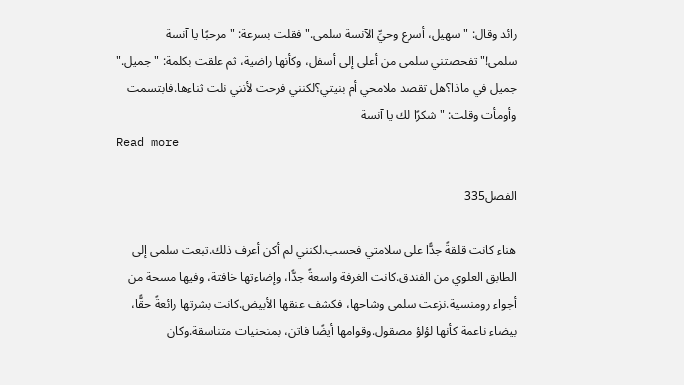رائد وقال: "سهيل، أسرع وحيِّ الآنسة سلمى."فقلت بسرعة: "مرحبًا يا آنسة سلمى!"تفحصتني سلمى من أعلى إلى أسفل، وكأنها راضية، ثم علقت بكلمة: "جميل." جميل في ماذا؟هل تقصد ملامحي أم بنيتي؟لكنني فرحت لأنني نلت ثناءها.فابتسمت وأومأت وقلت: "شكرًا لك يا آنسة
Read more

الفصل335

هناء كانت قلقةً جدًّا على سلامتي فحسب.لكنني لم أكن أعرف ذلك.تبعت سلمى إلى الطابق العلوي من الفندق.كانت الغرفة واسعةً جدًّا، وإضاءتها خافتة، وفيها مسحة من أجواء رومنسية.نزعت سلمى وشاحها، فكشف عنقها الأبيض.كانت بشرتها رائعةً حقًّا، بيضاء ناعمة كأنها لؤلؤ مصقول.وقوامها أيضًا فاتن، بمنحنيات متناسقة.وكان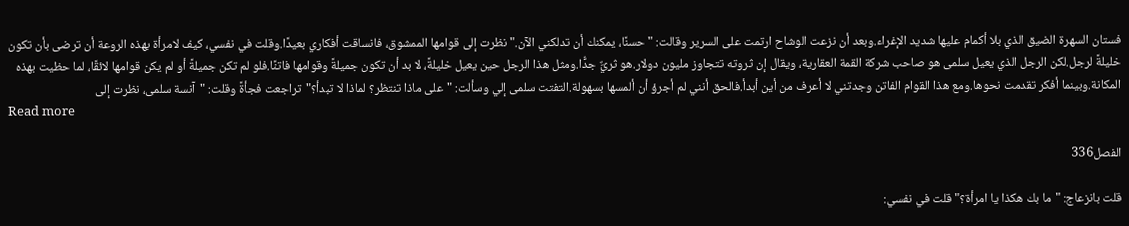فستان السهرة الضيق الذي بلا أكمام عليها شديد الإغراء.وبعد أن نزعت الوشاح ارتمت على السرير وقالت: "حسنًا، يمكنك أن تدلكني الآن."نظرت إلى قوامها الممشوق، فانساقت أفكاري بعيدًا.وقلت في نفسي، كيف لامرأة بهذه الروعة أن ترضى بأن تكون خليلةً لرجل.لكن الرجل الذي يعيل سلمى هو صاحب شركة القمة العقارية، ويقال إن ثروته تتجاوز مليون دولار.هو ثريٌّ جدًّا.ومثل هذا الرجل حين يعيل خليلةً، لا بد أن تكون جميلةً وقوامها فاتنًا.فلو لم تكن جميلةً أو لم يكن قوامها لائقًا، لما حظيت بهذه المكانة.وبينما أفكر تقدمت نحوها.ومع هذا القوام الفاتن وجدتني لا أعرف من أين أبدأ.فالحق أنني لم أجرؤ أن ألمسها بسهولة.التفتت سلمى إلي وسألت: "على ماذا تنتظر؟ لماذا لا تبدأ؟"تراجعت فجأةً وقلت: "آنسة سلمى، نظرت إلى
Read more

الفصل336

قلت بانزعاج: "ما بك هكذا يا امرأة؟"قلت في نفسي: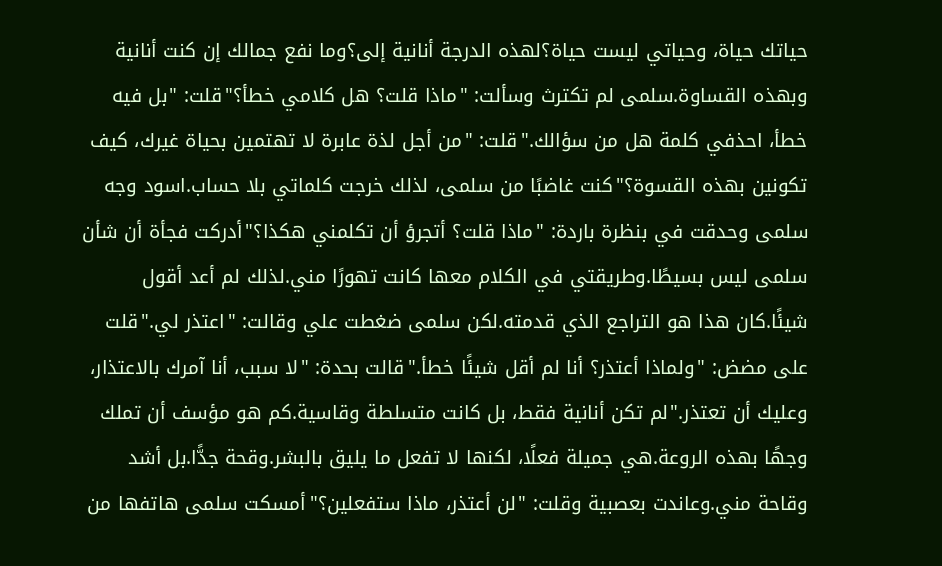حياتك حياة، وحياتي ليست حياة؟لهذه الدرجة أنانية إلى؟وما نفع جمالك إن كنت أنانية وبهذه القساوة.سلمى لم تكترث وسألت: "ماذا قلت؟ هل كلامي خطأ؟"قلت: "بل فيه خطأ، احذفي كلمة هل من سؤالك."قلت: "من أجل لذة عابرة لا تهتمين بحياة غيرك، كيف تكونين بهذه القسوة؟"كنت غاضبًا من سلمى، لذلك خرجت كلماتي بلا حساب.اسود وجه سلمى وحدقت في بنظرة باردة: "ماذا قلت؟ أتجرؤ أن تكلمني هكذا؟"أدركت فجأة أن شأن سلمى ليس بسيطًا.وطريقتي في الكلام معها كانت تهورًا مني.لذلك لم أعد أقول شيئًا.كان هذا هو التراجع الذي قدمته.لكن سلمى ضغطت علي وقالت: "اعتذر لي."قلت على مضض: "ولماذا أعتذر؟ أنا لم أقل شيئًا خطأ."قالت بحدة: "لا سبب، أنا آمرك بالاعتذار، وعليك أن تعتذر."لم تكن أنانية فقط، بل كانت متسلطة وقاسية.كم هو مؤسف أن تملك وجهًا بهذه الروعة.هي جميلة فعلًا، لكنها لا تفعل ما يليق بالبشر.وقحة جدًّا.بل أشد وقاحة مني.وعاندت بعصبية وقلت: "لن أعتذر، ماذا ستفعلين؟"أمسكت سلمى هاتفها من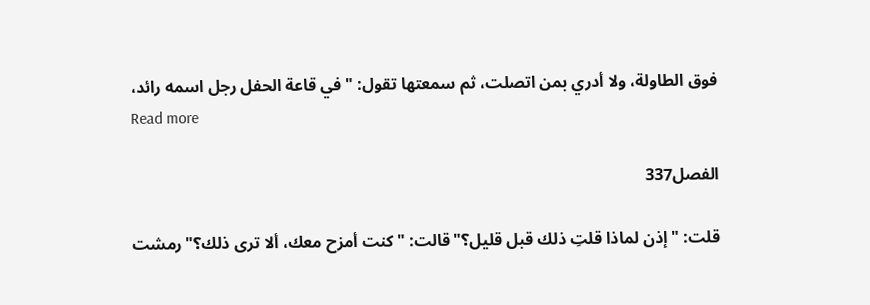فوق الطاولة، ولا أدري بمن اتصلت، ثم سمعتها تقول: "في قاعة الحفل رجل اسمه رائد،
Read more

الفصل337

قلت: "إذن لماذا قلتِ ذلك قبل قليل؟"قالت: "كنت أمزح معك، ألا ترى ذلك؟"رمشت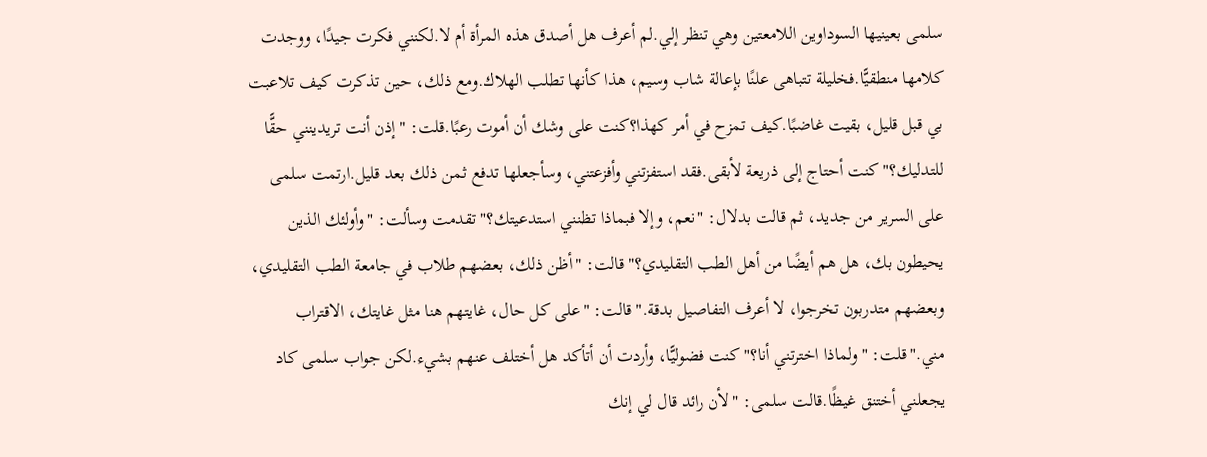سلمى بعينيها السوداوين اللامعتين وهي تنظر إلي.لم أعرف هل أصدق هذه المرأة أم لا.لكنني فكرت جيدًا، ووجدت كلامها منطقيًّا.فخليلة تتباهى علنًا بإعالة شاب وسيم، هذا كأنها تطلب الهلاك.ومع ذلك، حين تذكرت كيف تلاعبت بي قبل قليل، بقيت غاضبًا.كيف تمزح في أمر كهذا؟كنت على وشك أن أموت رعبًا.قلت: "إذن أنت تريدينني حقًّا للتدليك؟"كنت أحتاج إلى ذريعة لأبقى.فقد استفزتني وأفزعتني، وسأجعلها تدفع ثمن ذلك بعد قليل.ارتمت سلمى على السرير من جديد، ثم قالت بدلال: "نعم، وإلا فبماذا تظنني استدعيتك؟"تقدمت وسألت: "وأولئك الذين يحيطون بك، هل هم أيضًا من أهل الطب التقليدي؟"قالت: "أظن ذلك، بعضهم طلاب في جامعة الطب التقليدي، وبعضهم متدربون تخرجوا، لا أعرف التفاصيل بدقة."قالت: "على كل حال، غايتهم هنا مثل غايتك، الاقتراب مني."قلت: "ولماذا اخترتني أنا؟"كنت فضوليًّا، وأردت أن أتأكد هل أختلف عنهم بشيء.لكن جواب سلمى كاد يجعلني أختنق غيظًا.قالت سلمى: "لأن رائد قال لي إنك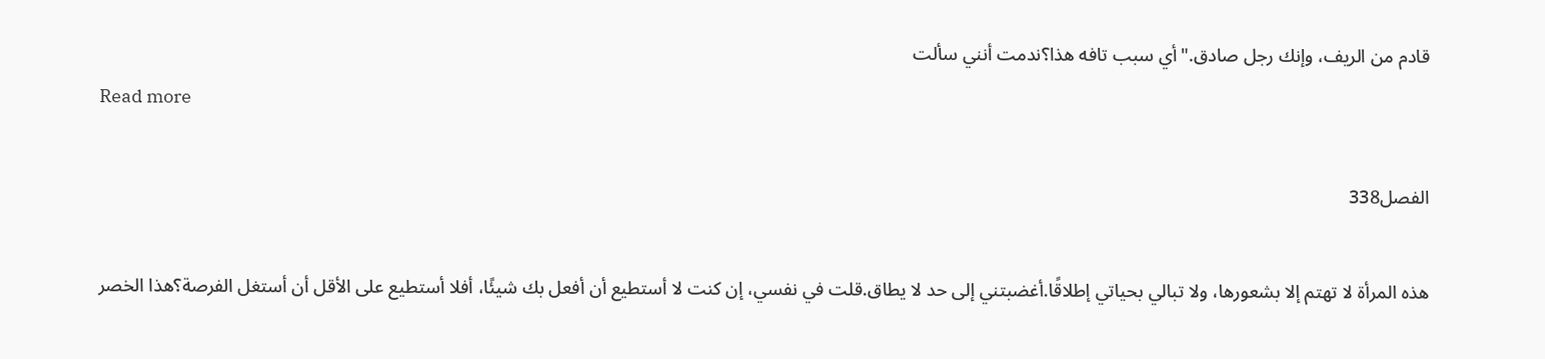قادم من الريف، وإنك رجل صادق."أي سبب تافه هذا؟ندمت أنني سألت
Read more

الفصل338

هذه المرأة لا تهتم إلا بشعورها، ولا تبالي بحياتي إطلاقًا.أغضبتني إلى حد لا يطاق.قلت في نفسي، إن كنت لا أستطيع أن أفعل بك شيئًا، أفلا أستطيع على الأقل أن أستغل الفرصة؟هذا الخصر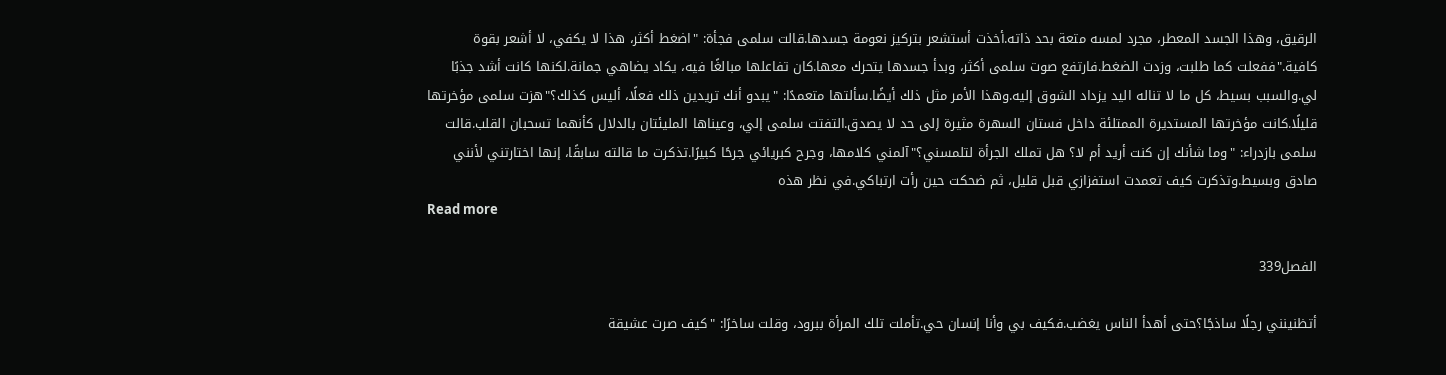الرقيق، وهذا الجسد المعطر، مجرد لمسه متعة بحد ذاته.أخذت أستشعر بتركيز نعومة جسدها.قالت سلمى فجأة: "اضغط أكثر، هذا لا يكفي، لا أشعر بقوة كافية."ففعلت كما طلبت، وزدت الضغط.فارتفع صوت سلمى أكثر، وبدأ جسدها يتحرك معها.كان تفاعلها مبالغًا فيه، يكاد يضاهي جمانة.لكنها كانت أشد جذبًا لي.والسبب بسيط، كل ما لا تناله اليد يزداد الشوق إليه.وهذا الأمر مثل ذلك أيضًا.سألتها متعمدًا: "يبدو أنك تريدين ذلك فعلًا، أليس كذلك؟"هزت سلمى مؤخرتها قليلًا.كانت مؤخرتها المستديرة الممتلئة داخل فستان السهرة مثيرة إلى حد لا يصدق.التفتت سلمى إلي، وعيناها المليئتان بالدلال كأنهما تسحبان القلب.قالت سلمى بازدراء: "وما شأنك إن كنت أريد أم لا؟ هل تملك الجرأة لتلمسني؟"آلمني كلامها، وجرح كبريائي جرحًا كبيرًا.تذكرت ما قالته سابقًا، إنها اختارتني لأنني صادق وبسيط.وتذكرت كيف تعمدت استفزازي قبل قليل، ثم ضحكت حين رأت ارتباكي.في نظر هذه
Read more

الفصل339

أتظنينني رجلًا ساذجًا؟حتى أهدأ الناس يغضب.فكيف بي وأنا إنسان حي.تأملت تلك المرأة ببرود، وقلت ساخرًا: "كيف صرت عشيقة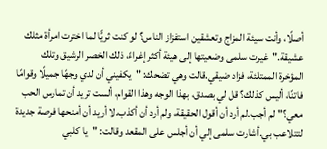أصلًا، وأنت سيئة المزاج وتعشقين استفزاز الناس؟ لو كنت ثريًّا لما اخترت امرأة مثلك عشيقة."غيرت سلمى وضعيتها إلى هيئة أكثر إغراءً، ذلك الخصر الرشيق وتلك المؤخرة الممتلئة، فزاد ضيقي.قالت وهي تضحك: "يكفيني أن لدي وجهًا جميلًا وقوامًا فاتنًا، أليس كذلك؟ قل لي بصدق، بهذا الوجه وهذا القوام، ألست تريد أن تمارس الحب معي؟"لم أجب.لم أرد أن أقول الحقيقة، ولم أرد أن أكذب.لا أريد أن أمنحها فرصة جديدة لتتلاعب بي.أشارت سلمى إلي أن أجلس على المقعد وقالت: "يا كلبي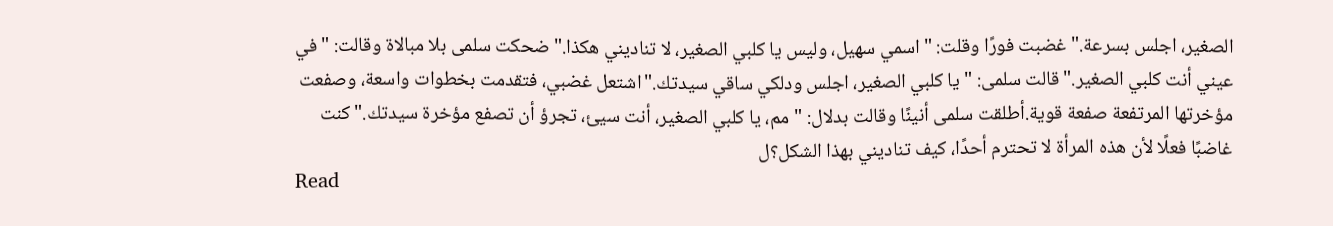الصغير، اجلس بسرعة."غضبت فورًا وقلت: "اسمي سهيل، وليس يا كلبي الصغير، لا تناديني هكذا."ضحكت سلمى بلا مبالاة وقالت: "في عيني أنت كلبي الصغير."قالت سلمى: "يا كلبي الصغير، اجلس ودلكي ساقي سيدتك."اشتعل غضبي، فتقدمت بخطوات واسعة، وصفعت مؤخرتها المرتفعة صفعة قوية.أطلقت سلمى أنينًا وقالت بدلال: "مم، يا كلبي الصغير، أنت سيئ، تجرؤ أن تصفع مؤخرة سيدتك."كنت غاضبًا فعلًا لأن هذه المرأة لا تحترم أحدًا، كيف تناديني بهذا الشكل؟ل
Read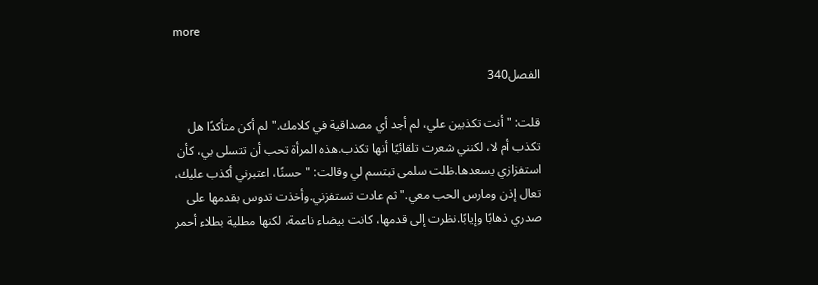more

الفصل340

قلت: "أنت تكذبين علي، لم أجد أي مصداقية في كلامك."لم أكن متأكدًا هل تكذب أم لا، لكنني شعرت تلقائيًا أنها تكذب.هذه المرأة تحب أن تتسلى بي، كأن استفزازي يسعدها.ظلت سلمى تبتسم لي وقالت: "حسنًا، اعتبرني أكذب عليك، تعال إذن ومارس الحب معي."ثم عادت تستفزني.وأخذت تدوس بقدمها على صدري ذهابًا وإيابًا.نظرت إلى قدمها، كانت بيضاء ناعمة، لكنها مطلية بطلاء أحمر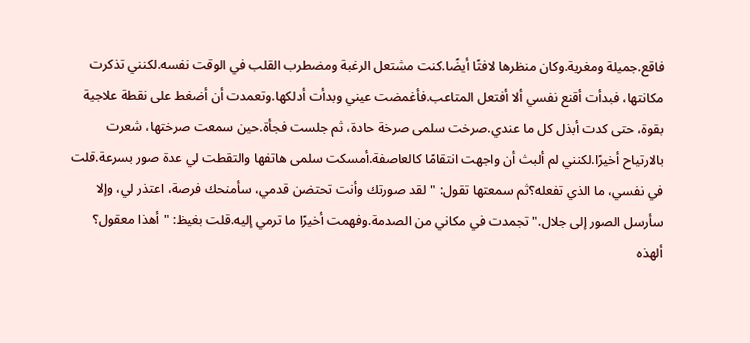فاقع.جميلة ومغرية.وكان منظرها لافتًا أيضًا.كنت مشتعل الرغبة ومضطرب القلب في الوقت نفسه.لكنني تذكرت مكانتها، فبدأت أقنع نفسي ألا أفتعل المتاعب.فأغمضت عيني وبدأت أدلكها.وتعمدت أن أضغط على نقطة علاجية بقوة، حتى كدت أبذل كل ما عندي.صرخت سلمى صرخة حادة، ثم جلست فجأة.حين سمعت صرختها، شعرت بالارتياح أخيرًا.لكنني لم ألبث أن واجهت انتقامًا كالعاصفة.أمسكت سلمى هاتفها والتقطت لي عدة صور بسرعة.قلت في نفسي، ما الذي تفعله؟ثم سمعتها تقول: "لقد صورتك وأنت تحتضن قدمي، سأمنحك فرصة، اعتذر لي، وإلا سأرسل الصور إلى جلال."تجمدت في مكاني من الصدمة.وفهمت أخيرًا ما ترمي إليه.قلت بغيظ: "أهذا معقول؟ ألهذه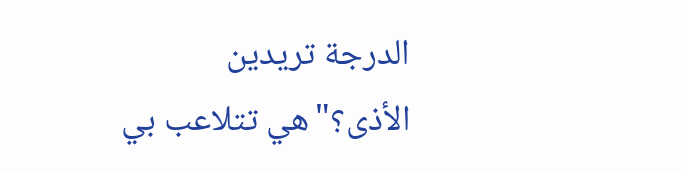الدرجة تريدين الأذى؟"هي تتلاعب بي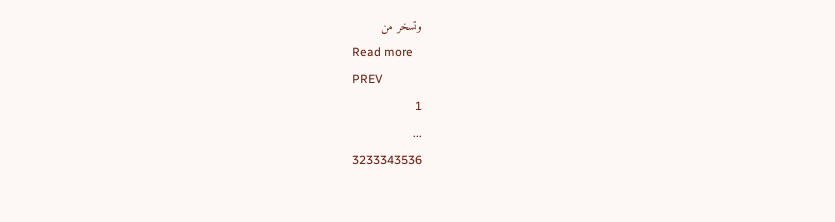وتسخر من
Read more
PREV
1
...
3233343536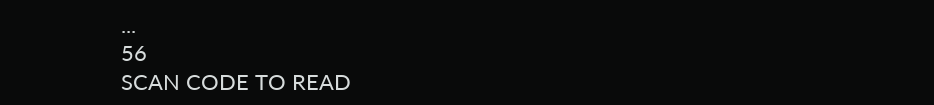...
56
SCAN CODE TO READ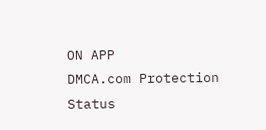ON APP
DMCA.com Protection Status